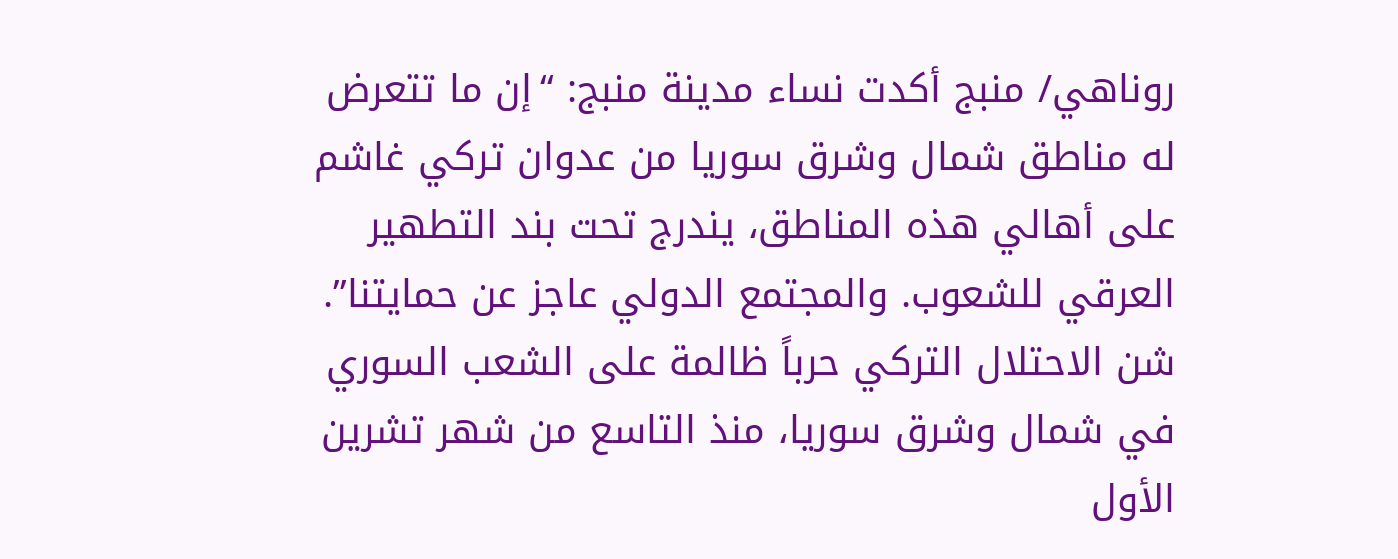روناهي/ منبج أكدت نساء مدينة منبج: “إن ما تتعرض له مناطق شمال وشرق سوريا من عدوان تركي غاشم على أهالي هذه المناطق، يندرج تحت بند التطهير العرقي للشعوب. والمجتمع الدولي عاجز عن حمايتنا”.
شن الاحتلال التركي حرباً ظالمة على الشعب السوري في شمال وشرق سوريا، منذ التاسع من شهر تشرين الأول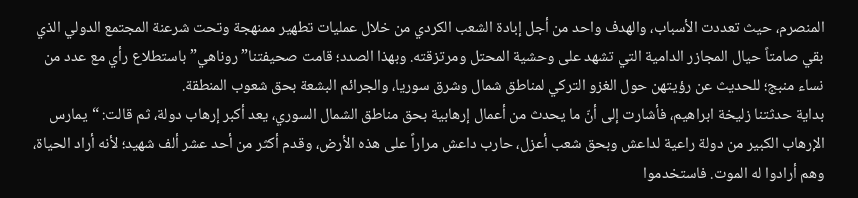المنصرم، حيث تعددت الأسباب، والهدف واحد من أجل إبادة الشعب الكردي من خلال عمليات تطهير ممنهجة وتحت شرعنة المجتمع الدولي الذي بقي صامتاً حيال المجازر الدامية التي تشهد على وحشية المحتل ومرتزقته. وبهذا الصدد؛ قامت صحيفتنا” روناهي” باستطلاع رأي مع عدد من نساء منبج؛ للحديث عن رؤيتهن حول الغزو التركي لمناطق شمال وشرق سوريا، والجرائم البشعة بحق شعوب المنطقة.
بداية حدثتنا زليخة ابراهيم، فأشارت إلى أنّ ما يحدث من أعمال إرهابية بحق مناطق الشمال السوري، يعد أكبر إرهاب دولة، ثم قالت: “يمارس الإرهاب الكبير من دولة راعية لداعش وبحق شعب أعزل، حارب داعش مراراً على هذه الأرض، وقدم أكثر من أحد عشر ألف شهيد؛ لأنه أراد الحياة، وهم أرادوا له الموت. فاستخدموا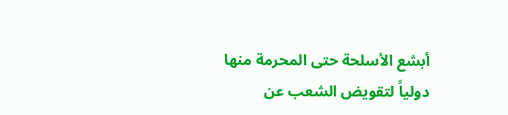أبشع الأسلحة حتى المحرمة منها دولياً لتقويض الشعب عن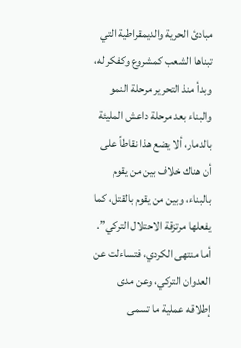مبادئ الحرية والديمقراطية التي تبناها الشعب كمشروع وكفكر له، وبدأ منذ التحرير مرحلة النمو والبناء بعد مرحلة داعش المليئة بالدمار، ألا يضع هذا نقاطاً على أن هناك خلاف بين من يقوم بالبناء، وبين من يقوم بالقتل، كما يفعلها مرتزقة الاحتلال التركي”.
أما منتهى الكردي، فتساءلت عن العدوان التركي، وعن مدى إطلاقه عملية ما تسمى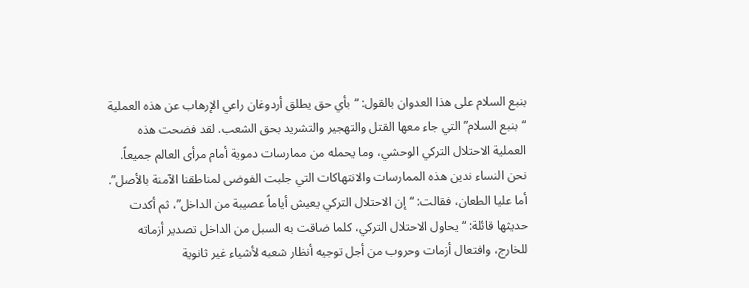بنبع السلام على هذا العدوان بالقول: “بأي حق يطلق أردوغان راعي الإرهاب عن هذه العملية “بنبع السلام” التي جاء معها القتل والتهجير والتشريد بحق الشعب. لقد فضحت هذه العملية الاحتلال التركي الوحشي، وما يحمله من ممارسات دموية أمام مرأى العالم جميعاً. نحن النساء ندين هذه الممارسات والانتهاكات التي جلبت الفوضى لمناطقنا الآمنة بالأصل”.
أما عليا الطعان، فقالت: “إن الاحتلال التركي يعيش أياماً عصيبة من الداخل”، ثم أكدت حديثها قائلة: “يحاول الاحتلال التركي، كلما ضاقت به السبل من الداخل تصدير أزماته للخارج، وافتعال أزمات وحروب من أجل توجيه أنظار شعبه لأشياء غير ثانوية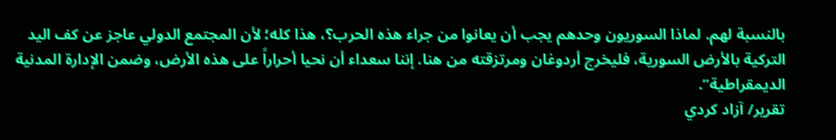بالنسبة لهم. لماذا السوريون وحدهم يجب أن يعانوا من جراء هذه الحرب؟، هذا كله؛ لأن المجتمع الدولي عاجز عن كف اليد التركية بالأرض السورية، فليخرج أردوغان ومرتزقته من هنا. إننا سعداء أن نحيا أحراراً على هذه الأرض، وضمن الإدارة المدنية الديمقراطية”.
تقرير/ آزاد كردي